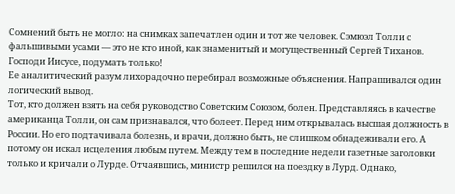Сомнений быть не могло: на снимках запечатлен один и тот же человек. Сэмюэл Толли с фальшивыми усами — это не кто иной, как знаменитый и могущественный Сергей Тиханов.
Господи Иисусе, подумать только!
Ее аналитический разум лихорадочно перебирал возможные объяснения. Напрашивался один логический вывод.
Тот, кто должен взять на себя руководство Советским Союзом, болен. Представляясь в качестве американца Толли, он сам признавался, что болеет. Перед ним открывалась высшая должность в России. Но его подтачивала болезнь, и врачи, должно быть, не слишком обнадеживали его. А потому он искал исцеления любым путем. Между тем в последние недели газетные заголовки только и кричали о Лурде. Отчаявшись, министр решился на поездку в Лурд. Однако,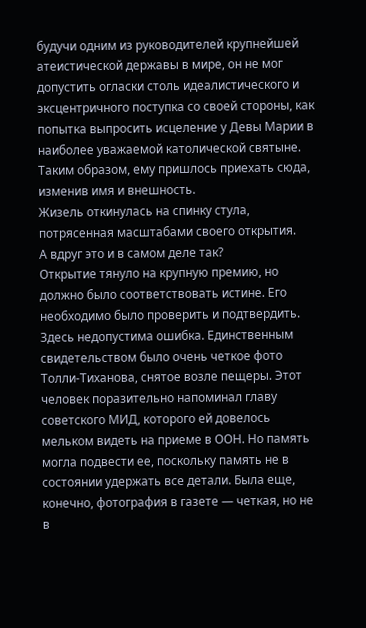будучи одним из руководителей крупнейшей атеистической державы в мире, он не мог допустить огласки столь идеалистического и эксцентричного поступка со своей стороны, как попытка выпросить исцеление у Девы Марии в наиболее уважаемой католической святыне. Таким образом, ему пришлось приехать сюда, изменив имя и внешность.
Жизель откинулась на спинку стула, потрясенная масштабами своего открытия.
А вдруг это и в самом деле так?
Открытие тянуло на крупную премию, но должно было соответствовать истине. Его необходимо было проверить и подтвердить. Здесь недопустима ошибка. Единственным свидетельством было очень четкое фото Толли-Тиханова, снятое возле пещеры. Этот человек поразительно напоминал главу советского МИД, которого ей довелось мельком видеть на приеме в ООН. Но память могла подвести ее, поскольку память не в состоянии удержать все детали. Была еще, конечно, фотография в газете — четкая, но не в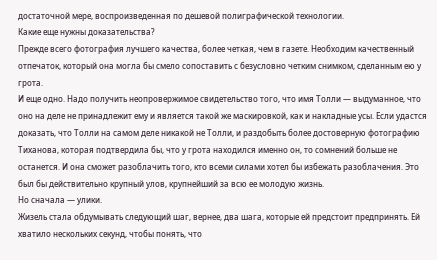достаточной мере, воспроизведенная по дешевой полиграфической технологии.
Какие еще нужны доказательства?
Прежде всего фотография лучшего качества, более четкая, чем в газете. Необходим качественный отпечаток, который она могла бы смело сопоставить с безусловно четким снимком, сделанным ею у грота.
И еще одно. Надо получить неопровержимое свидетельство того, что имя Толли — выдуманное, что оно на деле не принадлежит ему и является такой же маскировкой, как и накладные усы. Если удастся доказать, что Толли на самом деле никакой не Толли, и раздобыть более достоверную фотографию Тиханова, которая подтвердила бы, что у грота находился именно он, то сомнений больше не останется. И она сможет разоблачить того, кто всеми силами хотел бы избежать разоблачения. Это был бы действительно крупный улов, крупнейший за всю ее молодую жизнь.
Но сначала — улики.
Жизель стала обдумывать следующий шаг, вернее, два шага, которые ей предстоит предпринять. Ей хватило нескольких секунд, чтобы понять, что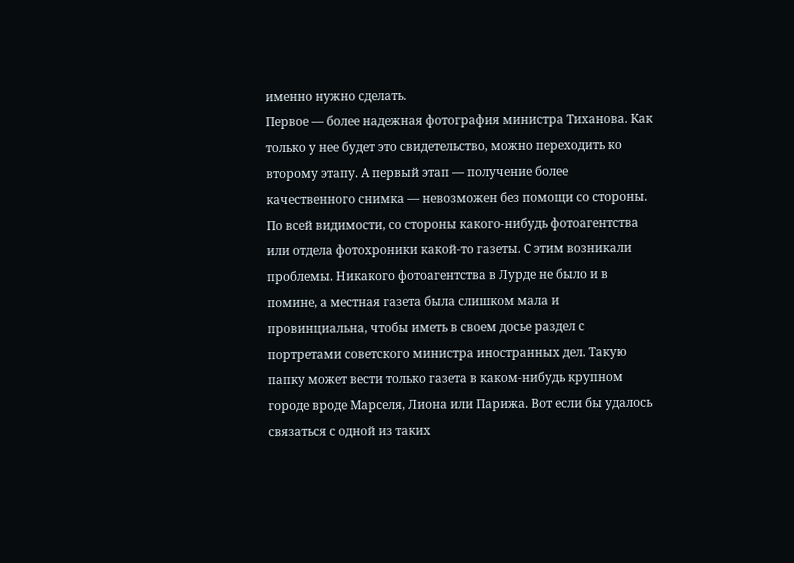именно нужно сделать.
Первое — более надежная фотография министра Тиханова. Как только у нее будет это свидетельство, можно переходить ко второму этапу. А первый этап — получение более качественного снимка — невозможен без помощи со стороны. По всей видимости, со стороны какого-нибудь фотоагентства или отдела фотохроники какой-то газеты. С этим возникали проблемы. Никакого фотоагентства в Лурде не было и в помине, а местная газета была слишком мала и провинциальна, чтобы иметь в своем досье раздел с портретами советского министра иностранных дел. Такую папку может вести только газета в каком-нибудь крупном городе вроде Марселя, Лиона или Парижа. Вот если бы удалось связаться с одной из таких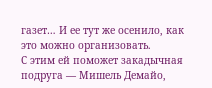газет… И ее тут же осенило, как это можно организовать.
С этим ей поможет закадычная подруга — Мишель Демайо,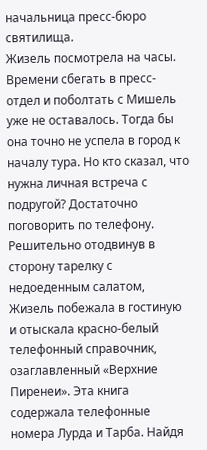начальница пресс-бюро святилища.
Жизель посмотрела на часы. Времени сбегать в пресс-отдел и поболтать с Мишель уже не оставалось. Тогда бы она точно не успела в город к началу тура. Но кто сказал, что нужна личная встреча с подругой? Достаточно поговорить по телефону. Решительно отодвинув в сторону тарелку с недоеденным салатом, Жизель побежала в гостиную и отыскала красно-белый телефонный справочник, озаглавленный «Верхние Пиренеи». Эта книга содержала телефонные номера Лурда и Тарба. Найдя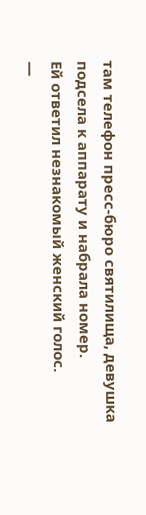там телефон пресс-бюро святилища, девушка подсела к аппарату и набрала номер.
Ей ответил незнакомый женский голос.
—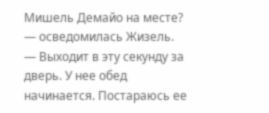Мишель Демайо на месте? — осведомилась Жизель.
— Выходит в эту секунду за дверь. У нее обед начинается. Постараюсь ее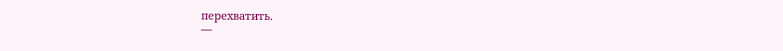перехватить.
—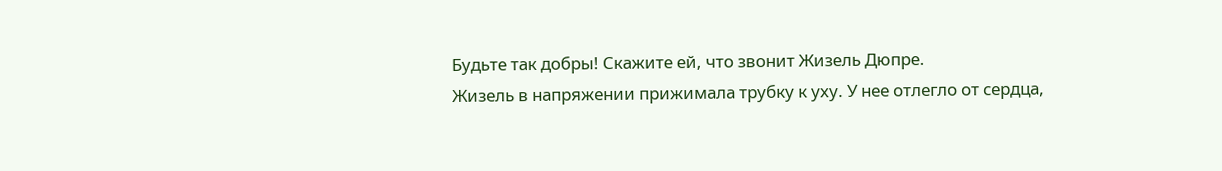Будьте так добры! Скажите ей, что звонит Жизель Дюпре.
Жизель в напряжении прижимала трубку к уху. У нее отлегло от сердца,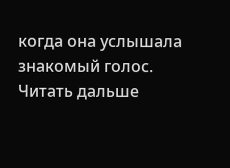когда она услышала знакомый голос.
Читать дальше